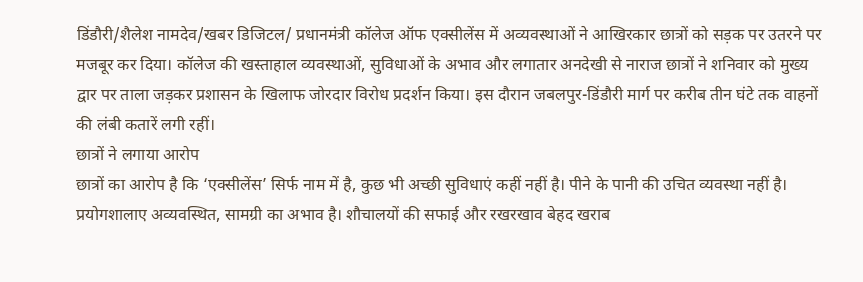डिंडौरी/शैलेश नामदेव/खबर डिजिटल/ प्रधानमंत्री कॉलेज ऑफ एक्सीलेंस में अव्यवस्थाओं ने आखिरकार छात्रों को सड़क पर उतरने पर मजबूर कर दिया। कॉलेज की खस्ताहाल व्यवस्थाओं, सुविधाओं के अभाव और लगातार अनदेखी से नाराज छात्रों ने शनिवार को मुख्य द्वार पर ताला जड़कर प्रशासन के खिलाफ जोरदार विरोध प्रदर्शन किया। इस दौरान जबलपुर-डिंडौरी मार्ग पर करीब तीन घंटे तक वाहनों की लंबी कतारें लगी रहीं।
छात्रों ने लगाया आरोप
छात्रों का आरोप है कि ‘एक्सीलेंस’ सिर्फ नाम में है, कुछ भी अच्छी सुविधाएं कहीं नहीं है। पीने के पानी की उचित व्यवस्था नहीं है। प्रयोगशालाए अव्यवस्थित, सामग्री का अभाव है। शौचालयों की सफाई और रखरखाव बेहद खराब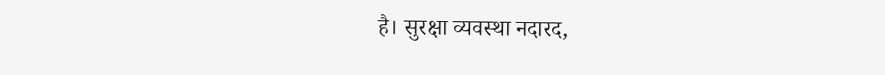है। सुरक्षा व्यवस्था नदारद,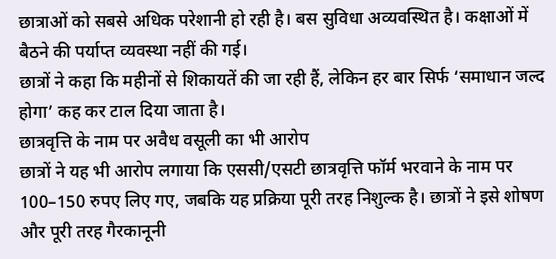छात्राओं को सबसे अधिक परेशानी हो रही है। बस सुविधा अव्यवस्थित है। कक्षाओं में बैठने की पर्याप्त व्यवस्था नहीं की गई।
छात्रों ने कहा कि महीनों से शिकायतें की जा रही हैं, लेकिन हर बार सिर्फ ‘समाधान जल्द होगा’ कह कर टाल दिया जाता है।
छात्रवृत्ति के नाम पर अवैध वसूली का भी आरोप
छात्रों ने यह भी आरोप लगाया कि एससी/एसटी छात्रवृत्ति फॉर्म भरवाने के नाम पर 100–150 रुपए लिए गए, जबकि यह प्रक्रिया पूरी तरह निशुल्क है। छात्रों ने इसे शोषण और पूरी तरह गैरकानूनी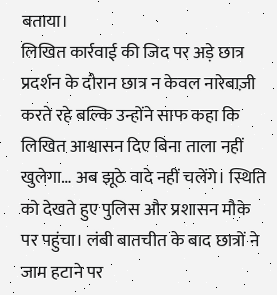बताया।
लिखित कार्रवाई की जिद पर अड़े छात्र
प्रदर्शन के दौरान छात्र न केवल नारेबाज़ी करते रहे बल्कि उन्होंने साफ कहा कि लिखित आश्वासन दिए बिना ताला नहीं खुलेगा… अब झूठे वादे नहीं चलेंगे। स्थिति को देखते हुए पुलिस और प्रशासन मौके पर पहुंचा। लंबी बातचीत के बाद छात्रों ने जाम हटाने पर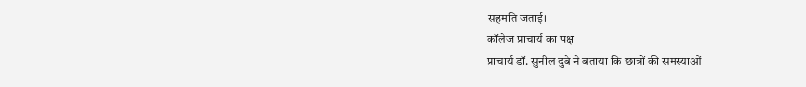सहमति जताई।
कॉलेज प्राचार्य का पक्ष
प्राचार्य डॉ. सुनील दुबे ने बताया कि छात्रों की समस्याओं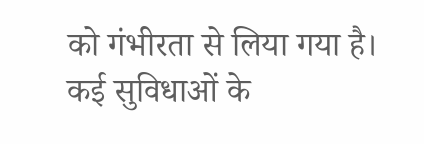को गंभीरता से लिया गया है। कई सुविधाओं के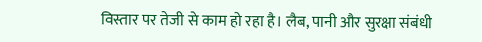विस्तार पर तेजी से काम हो रहा है। लैब, पानी और सुरक्षा संबंधी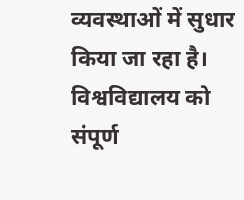व्यवस्थाओं में सुधार किया जा रहा है। विश्वविद्यालय को संपूर्ण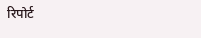रिपोर्ट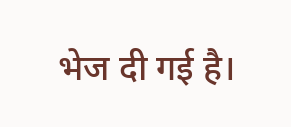भेज दी गई है।